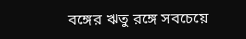বঙ্গের ঋতু রঙ্গে সবচেয়ে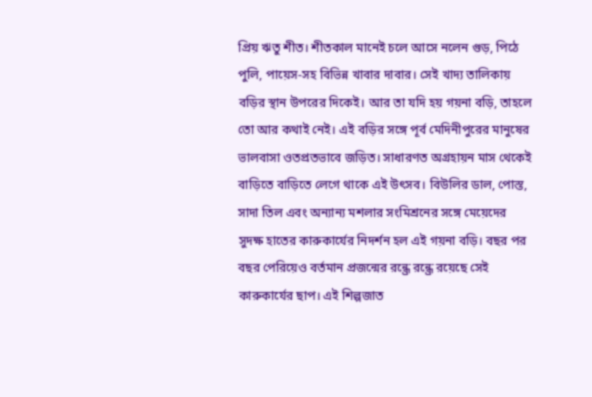প্রিয় ঋতু শীত। শীতকাল মানেই চলে আসে নলেন গুড়, পিঠে পুলি, পায়েস-সহ বিভিন্ন খাবার দাবার। সেই খাদ্য তালিকায় বড়ির স্থান উপরের দিকেই। আর তা যদি হয় গয়না বড়ি, তাহলে তো আর কথাই নেই। এই বড়ির সঙ্গে পূর্ব মেদিনীপুরের মানুষের ভালবাসা ওতপ্রতভাবে জড়িত। সাধারণত অগ্রহায়ন মাস থেকেই বাড়িতে বাড়িতে লেগে থাকে এই উৎসব। বিউলির ডাল, পোস্ত, সাদা তিল এবং অন্যান্য মশলার সংমিশ্রনের সঙ্গে মেয়েদের সুদক্ষ হাতের কারুকার্যের নিদর্শন হল এই গয়না বড়ি। বছর পর বছর পেরিয়েও বর্তমান প্রজন্মের রন্ধ্রে রন্ধ্রে রয়েছে সেই কারুকার্যের ছাপ। এই শিল্পজাত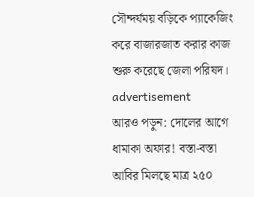সৌন্দর্যময় বড়িকে প্যাকেজিং করে বাজারজাত করার কাজ শুরু করেছে জেলা পরিষদ।
advertisement
আরও পড়ুন: দোলের আগে ধামাকা অফার! বস্তা-বস্তা আবির মিলছে মাত্র ২৫০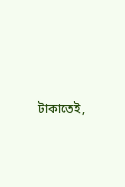টাকাতেই,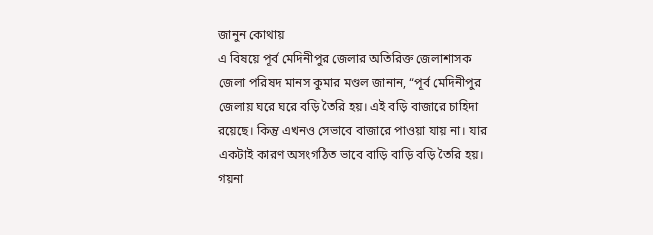জানুন কোথায়
এ বিষয়ে পূর্ব মেদিনীপুর জেলার অতিরিক্ত জেলাশাসক জেলা পরিষদ মানস কুমার মণ্ডল জানান, “পূর্ব মেদিনীপুর জেলায় ঘরে ঘরে বড়ি তৈরি হয়। এই বড়ি বাজারে চাহিদা রয়েছে। কিন্তু এখনও সেভাবে বাজারে পাওয়া যায় না। যার একটাই কারণ অসংগঠিত ভাবে বাড়ি বাড়ি বড়ি তৈরি হয়। গয়না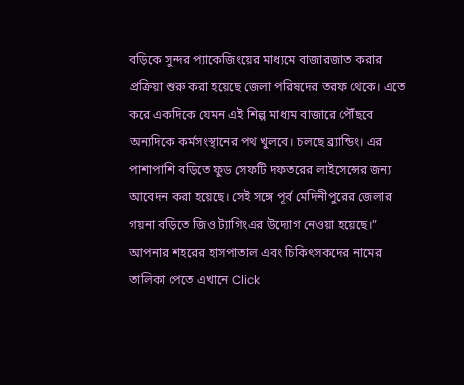বড়িকে সুন্দর প্যাকেজিংয়ের মাধ্যমে বাজারজাত করার প্রক্রিয়া শুরু করা হয়েছে জেলা পরিষদের তরফ থেকে। এতে করে একদিকে যেমন এই শিল্প মাধ্যম বাজারে পৌঁছবে অন্যদিকে কর্মসংস্থানের পথ খুলবে। চলছে ব্র্যান্ডিং। এর পাশাপাশি বড়িতে ফুড সেফটি দফতরের লাইসেন্সের জন্য আবেদন করা হয়েছে। সেই সঙ্গে পূর্ব মেদিনীপুরের জেলার গয়না বড়িতে জিও ট্যাগিংএর উদ্যোগ নেওয়া হয়েছে।”
আপনার শহরের হাসপাতাল এবং চিকিৎসকদের নামের তালিকা পেতে এখানে Click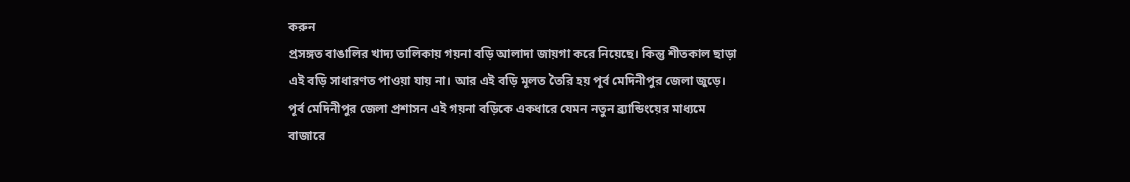করুন
প্রসঙ্গত বাঙালির খাদ্য তালিকায় গয়না বড়ি আলাদা জায়গা করে নিয়েছে। কিন্তু শীতকাল ছাড়া এই বড়ি সাধারণত পাওয়া যায় না। আর এই বড়ি মূলত তৈরি হয় পূর্ব মেদিনীপুর জেলা জুড়ে। পূর্ব মেদিনীপুর জেলা প্রশাসন এই গয়না বড়িকে একধারে যেমন নতুন ব্র্যান্ডিংয়ের মাধ্যমে বাজারে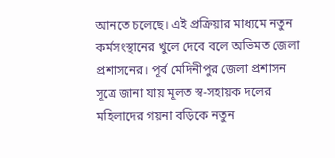আনতে চলেছে। এই প্রক্রিয়ার মাধ্যমে নতুন কর্মসংস্থানের খুলে দেবে বলে অভিমত জেলা প্রশাসনের। পূর্ব মেদিনীপুর জেলা প্রশাসন সূত্রে জানা যায় মূলত স্ব-সহায়ক দলের মহিলাদের গয়না বড়িকে নতুন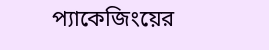প্যাকেজিংয়ের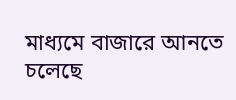মাধ্যমে বাজারে আনতে চলেছে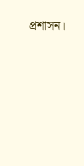প্রশাসন।